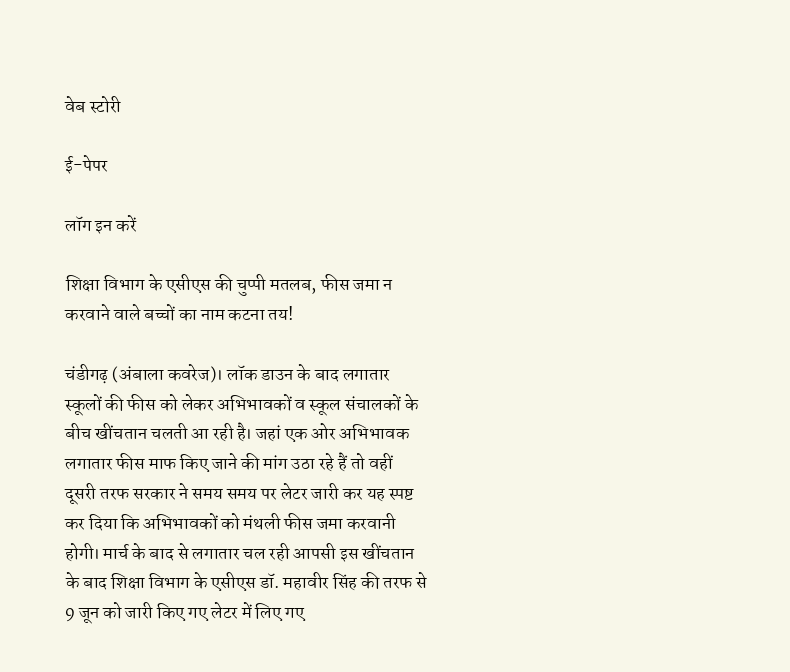वेब स्टोरी

ई-पेपर

लॉग इन करें

शिक्षा विभाग के एसीएस की चुप्पी मतलब, फीस जमा न करवाने वाले बच्चों का नाम कटना तय!

चंडीगढ़ (अंबाला कवरेज)। लॉक डाउन के बाद लगातार स्कूलों की फीस को लेकर अभिभावकों व स्कूल संचालकों के बीच खींचतान चलती आ रही है। जहां एक ओर अभिभावक लगातार फीस माफ किए जाने की मांग उठा रहे हैं तो वहीं दूसरी तरफ सरकार ने समय समय पर लेटर जारी कर यह स्पष्ट कर दिया कि अभिभावकों को मंथली फीस जमा करवानी होगी। मार्च के बाद से लगातार चल रही आपसी इस खींचतान के बाद शिक्षा विभाग के एसीएस डॉ. महावीर सिंह की तरफ से 9 जून को जारी किए गए लेटर में लिए गए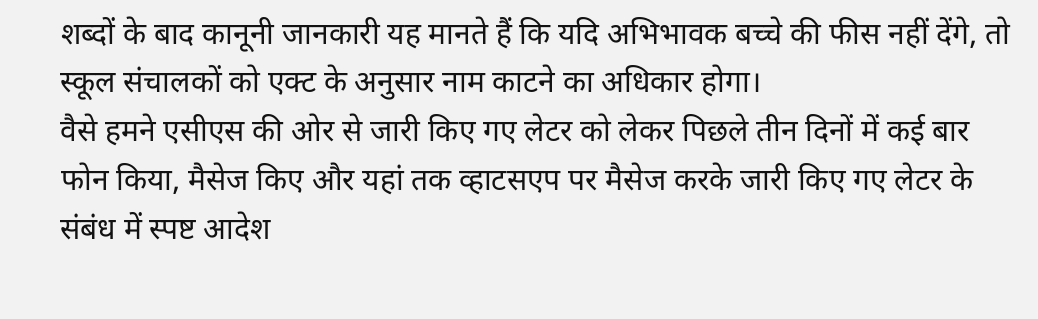शब्दों के बाद कानूनी जानकारी यह मानते हैं कि यदि अभिभावक बच्चे की फीस नहीं देंगे, तो स्कूल संचालकों को एक्ट के अनुसार नाम काटने का अधिकार होगा।
वैसे हमने एसीएस की ओर से जारी किए गए लेटर को लेकर पिछले तीन दिनों में कई बार फोन किया, मैसेज किए और यहां तक व्हाटसएप पर मैसेज करके जारी किए गए लेटर के संबंध में स्पष्ट आदेश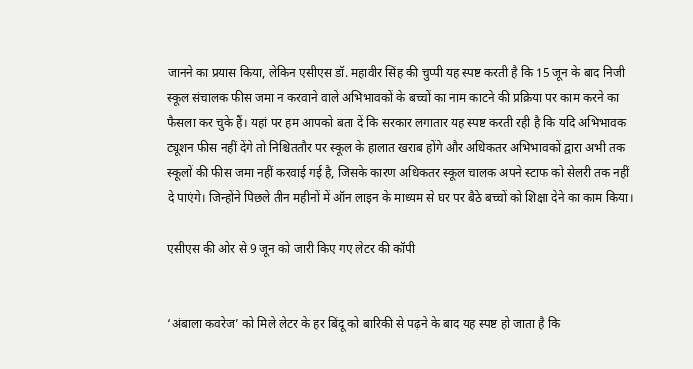जानने का प्रयास किया, लेकिन एसीएस डॉ. महावीर सिंह की चुप्पी यह स्पष्ट करती है कि 15 जून के बाद निजी स्कूल संचालक फीस जमा न करवाने वाले अभिभावकों के बच्चों का नाम काटने की प्रक्रिया पर काम करने का फैसला कर चुके हैं। यहां पर हम आपको बता दें कि सरकार लगातार यह स्पष्ट करती रही है कि यदि अभिभावक ट्यूशन फीस नहीं देंगे तो निश्चिततौर पर स्कूल के हालात खराब होंगे और अधिकतर अभिभावकों द्वारा अभी तक स्कूलों की फीस जमा नहीं करवाई गई है, जिसके कारण अधिकतर स्कूल चालक अपने स्टाफ को सेलरी तक नहीं दे पाएंगे। जिन्होंने पिछले तीन महीनों में ऑन लाइन के माध्यम से घर पर बैठे बच्चों को शिक्षा देने का काम किया।

एसीएस की ओर से 9 जून को जारी किए गए लेटर की कॉपी


‘अंबाला कवरेज’ को मिले लेटर के हर बिंदू को बारिकी से पढ़ने के बाद यह स्पष्ट हो जाता है कि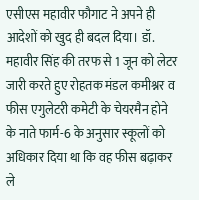एसीएस महावीर फौगाट ने अपने ही आदेशों को खुद ही बदल दिया। डॉ. महावीर सिंह की तरफ से 1 जून को लेटर जारी करते हुए रोहतक मंडल कमीश्नर व फीस एगुलेटरी कमेटी के चेयरमैन होने के नाते फार्म-6 के अनुसार स्कूलों को अधिकार दिया था कि वह फीस बढ़ाकर ले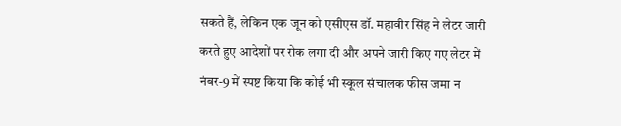सकते हैं, लेकिन एक जून को एसीएस डॉ. महावीर सिंह ने लेटर जारी करते हुए आदेशों पर रोक लगा दी और अपने जारी किए गए लेटर में नंबर-9 में स्पष्ट किया कि कोई भी स्कूल संचालक फीस जमा न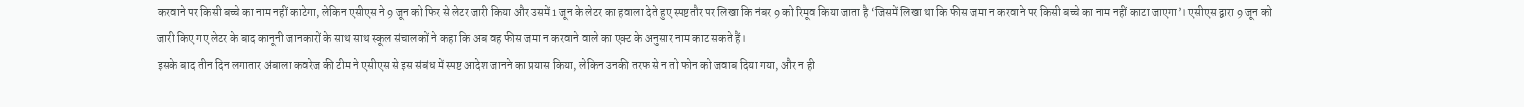करवाने पर किसी बच्चे का नाम नहीं काटेगा, लेकिन एसीएस ने 9 जून को फिर से लेटर जारी किया और उसमें 1 जून के लेटर का हवाला देते हुए स्पष्टतौर पर लिखा कि नंबर 9 को रिमूव किया जाता है ‘जिसमें लिखा था कि फीस जमा न करवाने पर किसी बच्चे का नाम नहीं काटा जाएगा’। एसीएस द्वारा 9 जून को जारी किए गए लेटर के बाद कानूनी जानकारों के साथ साथ स्कूल संचालकों ने कहा कि अब वह फीस जमा न करवाने वाले का एक्ट के अनुसार नाम काट सकते हैं।
इसके बाद तीन दिन लगातार अंबाला कवरेज की टीम ने एसीएस से इस संबंध में स्पष्ट आदेश जानने का प्रयास किया, लेकिन उनकी तरफ से न तो फोन को जवाब दिया गया, और न ही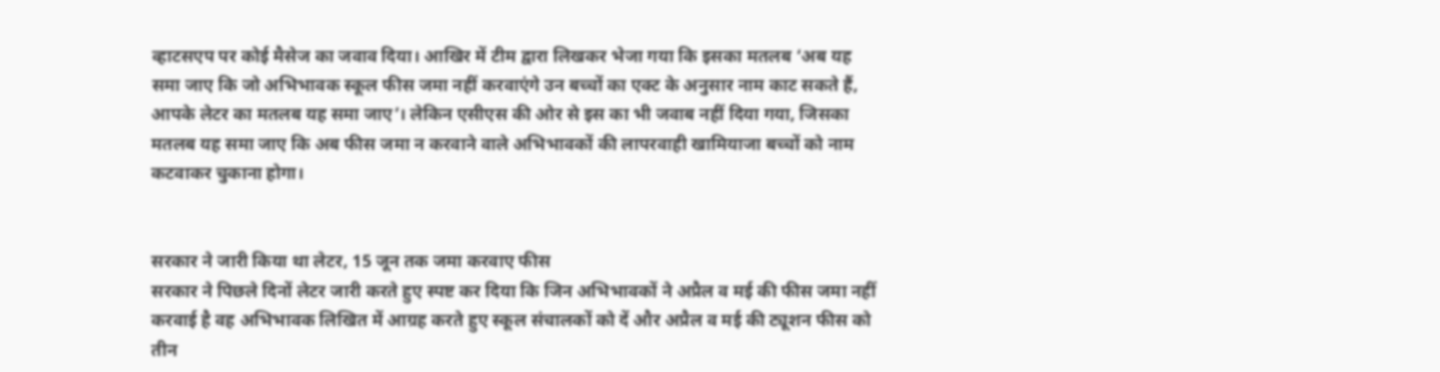व्हाटसएप पर कोई मैसेज का जवाव दिया। आखिर में टीम द्वारा लिखकर भेजा गया कि इसका मतलब ‘अब यह समा जाए कि जो अभिभावक स्कूल फीस जमा नहीं करवाएंगे उन बच्चों का एक्ट के अनुसार नाम काट सकते हैं, आपके लेटर का मतलब यह समा जाए’। लेकिन एसीएस की ओर से इस का भी जवाब नहीं दिया गया, जिसका मतलब यह समा जाए कि अब फीस जमा न करवाने वाले अभिभावकों की लापरवाही खामियाजा बच्चों को नाम कटवाकर चुकाना होगा।


सरकार ने जारी किया था लेटर, 15 जून तक जमा करवाए फीस
सरकार ने पिछले दिनों लेटर जारी करते हुए स्पष्ट कर दिया कि जिन अभिभावकों ने अप्रैल व मई की फीस जमा नहीं करवाई है वह अभिभावक लिखित में आग्रह करते हुए स्कूल संचालकों को दें और अप्रैल व मई की ट्यूशन फीस को तीन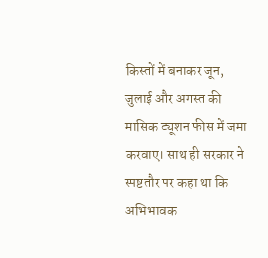किस्तों में बनाकर जून, जुलाई और अगस्त की मासिक ट्यूशन फीस में जमा करवाए। साथ ही सरकार ने स्पष्टतौर पर कहा था कि अभिभावक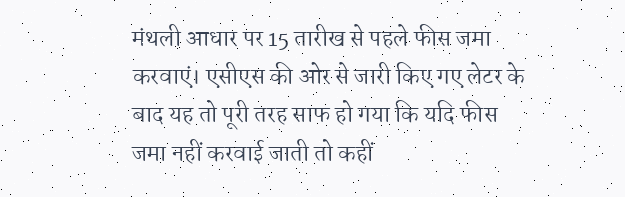मंथली आधार पर 15 तारीख से पहले फीस जमा करवाएं। एसीएस की ओर से जारी किए गए लेटर के बाद यह तो पूरी तरह साफ हो गया कि यदि फीस जमा नहीं करवाई जाती तो कहीं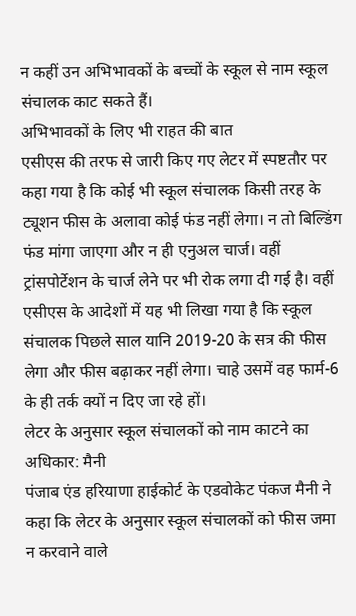न कहीं उन अभिभावकों के बच्चों के स्कूल से नाम स्कूल संचालक काट सकते हैं।
अभिभावकों के लिए भी राहत की बात
एसीएस की तरफ से जारी किए गए लेटर में स्पष्टतौर पर कहा गया है कि कोई भी स्कूल संचालक किसी तरह के ट्यूशन फीस के अलावा कोई फंड नहीं लेगा। न तो बिल्डिंग फंड मांगा जाएगा और न ही एनुअल चार्ज। वहीं ट्रांसपोर्टेशन के चार्ज लेने पर भी रोक लगा दी गई है। वहीं एसीएस के आदेशों में यह भी लिखा गया है कि स्कूल संचालक पिछले साल यानि 2019-20 के सत्र की फीस लेगा और फीस बढ़ाकर नहीं लेगा। चाहे उसमें वह फार्म-6 के ही तर्क क्यों न दिए जा रहे हों।
लेटर के अनुसार स्कूल संचालकों को नाम काटने का अधिकार: मैनी
पंजाब एंड हरियाणा हाईकोर्ट के एडवोकेट पंकज मैनी ने कहा कि लेटर के अनुसार स्कूल संचालकों को फीस जमा न करवाने वाले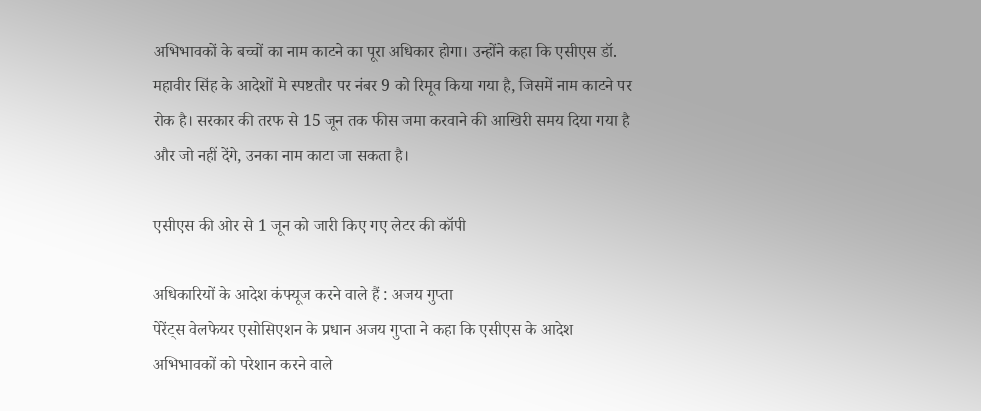अभिभावकों के बच्चों का नाम काटने का पूरा अधिकार होगा। उन्होंने कहा कि एसीएस डॉ. महावीर सिंह के आदेशों मे स्पष्टतौर पर नंबर 9 को रिमूव किया गया है, जिसमें नाम काटने पर रोक है। सरकार की तरफ से 15 जून तक फीस जमा करवाने की आखिरी समय दिया गया है और जो नहीं देंगे, उनका नाम काटा जा सकता है।

एसीएस की ओर से 1 जून को जारी किए गए लेटर की कॉपी

अधिकारियों के आदेश कंफ्यूज करने वाले हैं : अजय गुप्ता
पेरेंट्स वेलफेयर एसोसिएशन के प्रधान अजय गुप्ता ने कहा कि एसीएस के आदेश अभिभावकों को परेशान करने वाले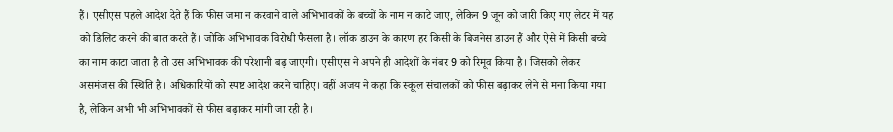हैं। एसीएस पहले आदेश देते हैं कि फीस जमा न करवाने वाले अभिभावकों के बच्चों के नाम न काटे जाए, लेकिन 9 जून को जारी किए गए लेटर में यह को डिलिट करने की बात करते हैं। जोकि अभिभावक विरोधी फैसला है। लॉक डाउन के कारण हर किसी के बिजनेस डाउन हैं और ऐसे में किसी बच्चे का नाम काटा जाता है तो उस अभिभावक की परेशानी बढ़ जाएगी। एसीएस ने अपने ही आदेशों के नंबर 9 को रिमूव किया है। जिसको लेकर असमंजस की स्थिति है। अधिकारियों को स्पष्ट आदेश करने चाहिए। वहीं अजय ने कहा कि स्कूल संचालकों को फीस बढ़ाकर लेने से मना किया गया है, लेकिन अभी भी अभिभावकों से फीस बढ़ाकर मांगी जा रही है।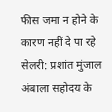फीस जमा न होने के कारण नहीं दे पा रहे सेलरी: प्रशांत मुंजाल
अंबाला सहोदय के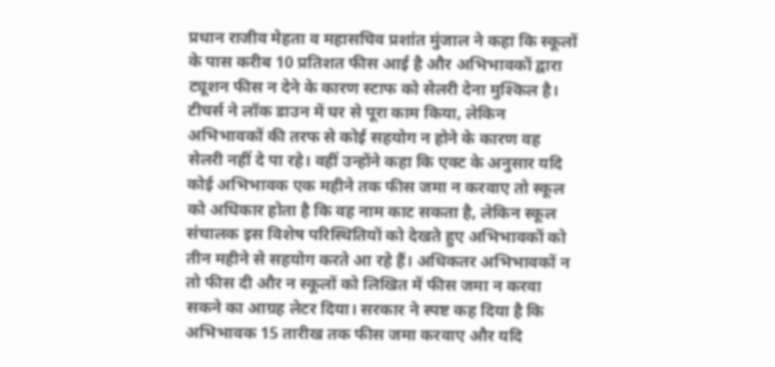प्रधान राजीव मेहता व महासचिव प्रशांत मुंजाल ने कहा कि स्कूलों के पास करीब 10 प्रतिशत फीस आई है और अभिभावकों द्वारा ट्यूशन फीस न देने के कारण स्टाफ को सेलरी देना मुश्किल है। टीचर्स ने लॉक डाउन में घर से पूरा काम किया, लेकिन अभिभावकों की तरफ से कोई सहयोग न होने के कारण वह सेलरी नहीं दे पा रहे। वहीं उन्होंने कहा कि एक्ट के अनुसार यदि कोई अभिभावक एक महीने तक फीस जमा न करवाए तो स्कूल को अधिकार होता है कि वह नाम काट सकता है, लेकिन स्कूल संचालक इस विशेष परिस्थितियों को देखते हुए अभिभावकों को तीन महीने से सहयोग करते आ रहे हैं। अधिकतर अभिभावकों न तो फीस दी और न स्कूलों को लिखित में फीस जमा न करवा सकने का आग्रह लेटर दिया। सरकार ने स्पष्ट कह दिया है कि अभिभावक 15 तारीख तक फीस जमा करवाए और यदि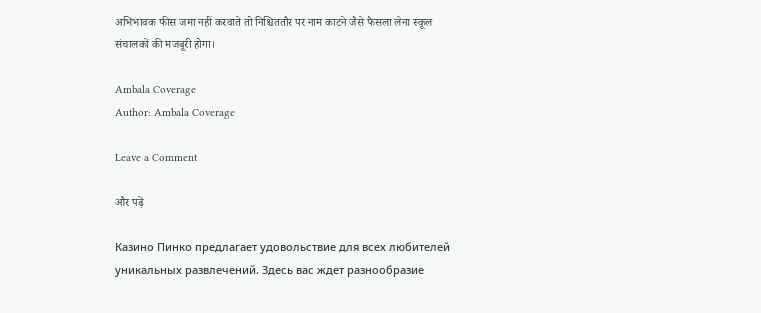अभिभावक फीस जमा नहीं करवाते तो निश्चिततौर पर नाम काटने जैसे फैसला लेना स्कूल संचालकों की मजबूरी होगा।

Ambala Coverage
Author: Ambala Coverage

Leave a Comment

और पढ़ें

Казино Пинко предлагает удовольствие для всех любителей уникальных развлечений. Здесь вас ждет разнообразие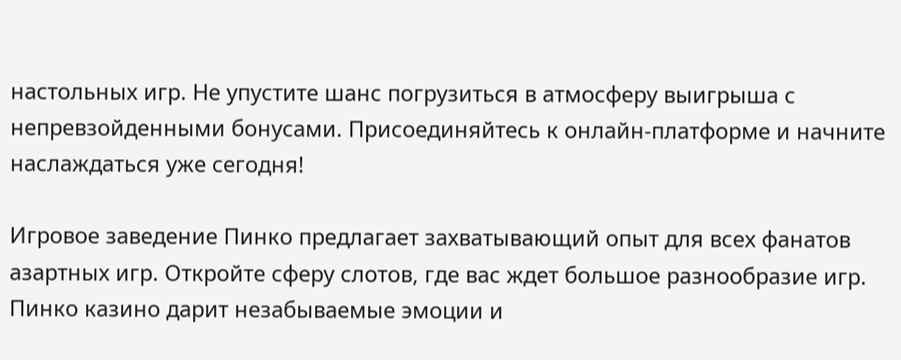настольных игр. Не упустите шанс погрузиться в атмосферу выигрыша с непревзойденными бонусами. Присоединяйтесь к онлайн-платформе и начните наслаждаться уже сегодня!

Игровое заведение Пинко предлагает захватывающий опыт для всех фанатов азартных игр. Откройте сферу слотов, где вас ждет большое разнообразие игр. Пинко казино дарит незабываемые эмоции и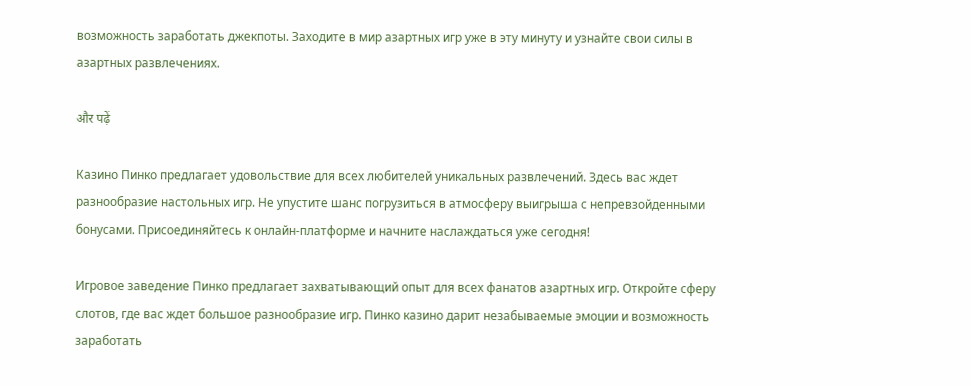возможность заработать джекпоты. Заходите в мир азартных игр уже в эту минуту и узнайте свои силы в азартных развлечениях.

और पढ़ें

Казино Пинко предлагает удовольствие для всех любителей уникальных развлечений. Здесь вас ждет разнообразие настольных игр. Не упустите шанс погрузиться в атмосферу выигрыша с непревзойденными бонусами. Присоединяйтесь к онлайн-платформе и начните наслаждаться уже сегодня!

Игровое заведение Пинко предлагает захватывающий опыт для всех фанатов азартных игр. Откройте сферу слотов, где вас ждет большое разнообразие игр. Пинко казино дарит незабываемые эмоции и возможность заработать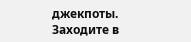джекпоты. Заходите в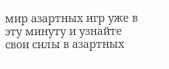мир азартных игр уже в эту минуту и узнайте свои силы в азартных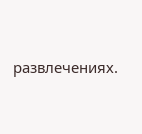развлечениях.